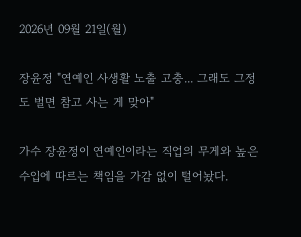2026년 09월 21일(월)

장윤정 "연예인 사생활 노출 고충... 그래도 그정도 벌면 참고 사는 게 맞아"

가수 장윤정이 연예인이라는 직업의 무게와 높은 수입에 따르는 책임을 가감 없이 털어놨다.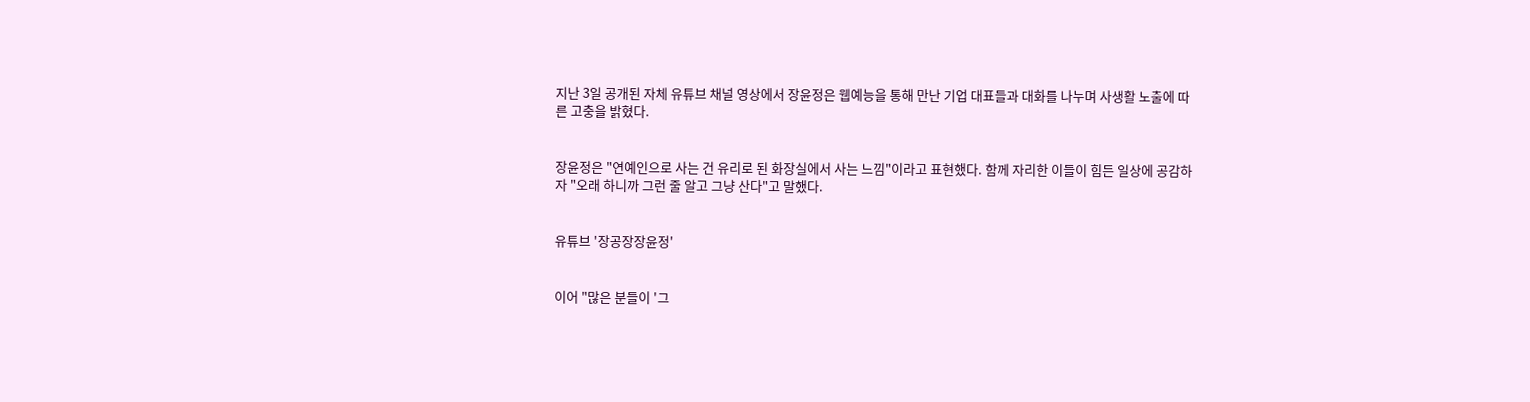지난 3일 공개된 자체 유튜브 채널 영상에서 장윤정은 웹예능을 통해 만난 기업 대표들과 대화를 나누며 사생활 노출에 따른 고충을 밝혔다.


장윤정은 "연예인으로 사는 건 유리로 된 화장실에서 사는 느낌"이라고 표현했다. 함께 자리한 이들이 힘든 일상에 공감하자 "오래 하니까 그런 줄 알고 그냥 산다"고 말했다.


유튜브 '장공장장윤정'


이어 "많은 분들이 '그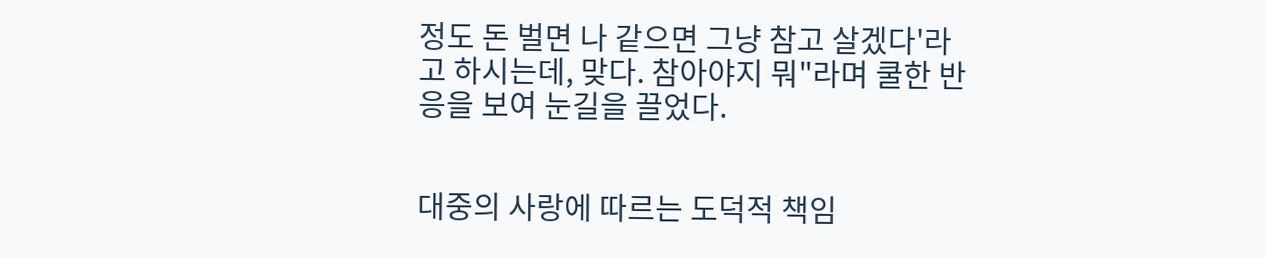정도 돈 벌면 나 같으면 그냥 참고 살겠다'라고 하시는데, 맞다. 참아야지 뭐"라며 쿨한 반응을 보여 눈길을 끌었다.


대중의 사랑에 따르는 도덕적 책임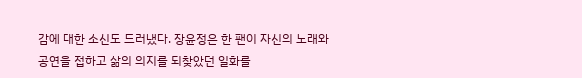감에 대한 소신도 드러냈다. 장윤정은 한 팬이 자신의 노래와 공연을 접하고 삶의 의지를 되찾았던 일화를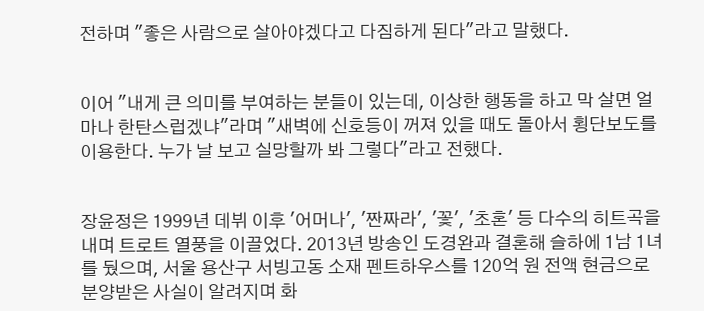전하며 "좋은 사람으로 살아야겠다고 다짐하게 된다"라고 말했다.


이어 "내게 큰 의미를 부여하는 분들이 있는데, 이상한 행동을 하고 막 살면 얼마나 한탄스럽겠냐"라며 "새벽에 신호등이 꺼져 있을 때도 돌아서 횡단보도를 이용한다. 누가 날 보고 실망할까 봐 그렇다"라고 전했다.


장윤정은 1999년 데뷔 이후 '어머나', '짠짜라', '꽃', '초혼' 등 다수의 히트곡을 내며 트로트 열풍을 이끌었다. 2013년 방송인 도경완과 결혼해 슬하에 1남 1녀를 뒀으며, 서울 용산구 서빙고동 소재 펜트하우스를 120억 원 전액 현금으로 분양받은 사실이 알려지며 화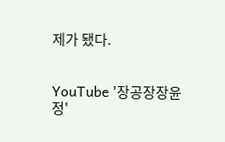제가 됐다.


YouTube '장공장장윤정'